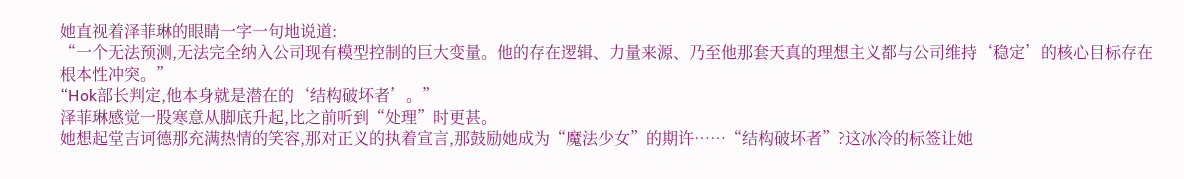她直视着泽菲琳的眼睛一字一句地说道:
“一个无法预测,无法完全纳入公司现有模型控制的巨大变量。他的存在逻辑、力量来源、乃至他那套天真的理想主义都与公司维持‘稳定’的核心目标存在根本性冲突。”
“Hok部长判定,他本身就是潜在的‘结构破坏者’。”
泽菲琳感觉一股寒意从脚底升起,比之前听到“处理”时更甚。
她想起堂吉诃德那充满热情的笑容,那对正义的执着宣言,那鼓励她成为“魔法少女”的期许……“结构破坏者”?这冰冷的标签让她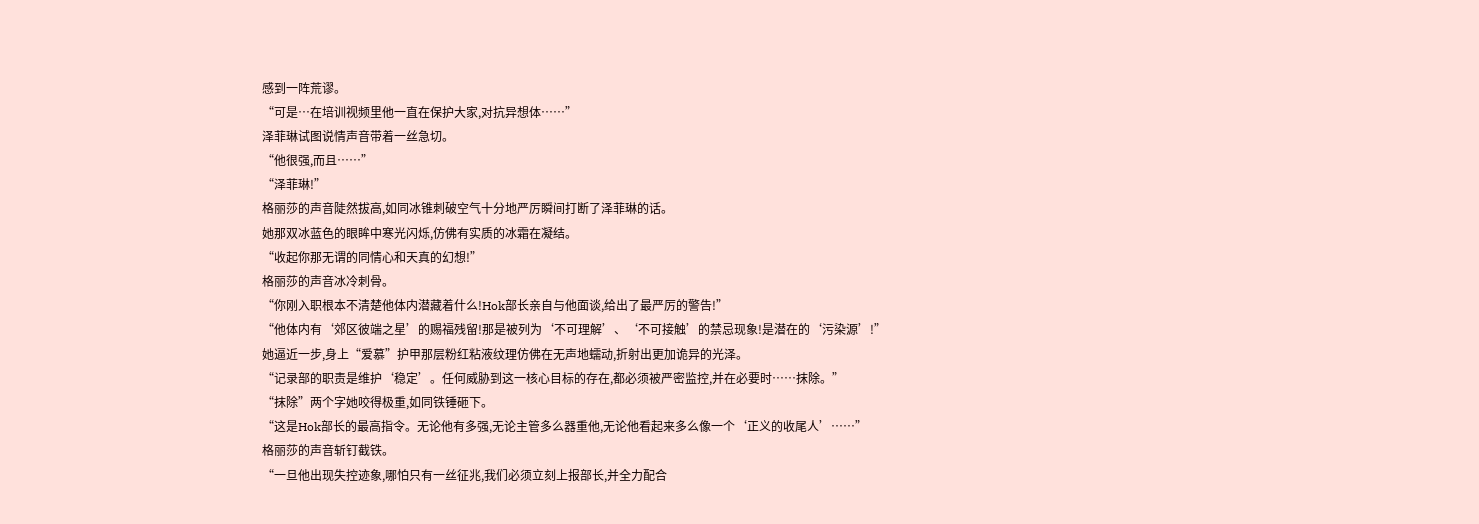感到一阵荒谬。
“可是…在培训视频里他一直在保护大家,对抗异想体……”
泽菲琳试图说情声音带着一丝急切。
“他很强,而且……”
“泽菲琳!”
格丽莎的声音陡然拔高,如同冰锥刺破空气十分地严厉瞬间打断了泽菲琳的话。
她那双冰蓝色的眼眸中寒光闪烁,仿佛有实质的冰霜在凝结。
“收起你那无谓的同情心和天真的幻想!”
格丽莎的声音冰冷刺骨。
“你刚入职根本不清楚他体内潜藏着什么!Hok部长亲自与他面谈,给出了最严厉的警告!”
“他体内有‘郊区彼端之星’的赐福残留!那是被列为‘不可理解’、‘不可接触’的禁忌现象!是潜在的‘污染源’!”
她逼近一步,身上“爱慕”护甲那层粉红粘液纹理仿佛在无声地蠕动,折射出更加诡异的光泽。
“记录部的职责是维护‘稳定’。任何威胁到这一核心目标的存在,都必须被严密监控,并在必要时……抹除。”
“抹除”两个字她咬得极重,如同铁锤砸下。
“这是Hok部长的最高指令。无论他有多强,无论主管多么器重他,无论他看起来多么像一个‘正义的收尾人’……”
格丽莎的声音斩钉截铁。
“一旦他出现失控迹象,哪怕只有一丝征兆,我们必须立刻上报部长,并全力配合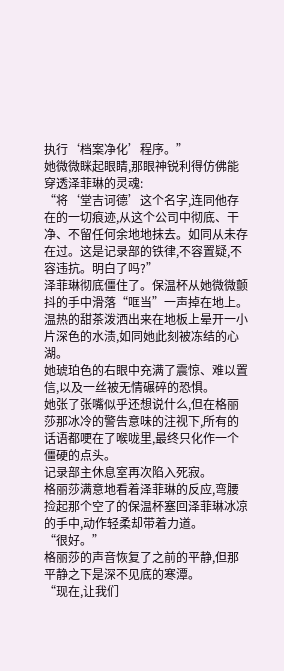执行‘档案净化’程序。”
她微微眯起眼睛,那眼神锐利得仿佛能穿透泽菲琳的灵魂:
“将‘堂吉诃德’这个名字,连同他存在的一切痕迹,从这个公司中彻底、干净、不留任何余地地抹去。如同从未存在过。这是记录部的铁律,不容置疑,不容违抗。明白了吗?”
泽菲琳彻底僵住了。保温杯从她微微颤抖的手中滑落“哐当”一声掉在地上。
温热的甜茶泼洒出来在地板上晕开一小片深色的水渍,如同她此刻被冻结的心湖。
她琥珀色的右眼中充满了震惊、难以置信,以及一丝被无情碾碎的恐惧。
她张了张嘴似乎还想说什么,但在格丽莎那冰冷的警告意味的注视下,所有的话语都哽在了喉咙里,最终只化作一个僵硬的点头。
记录部主休息室再次陷入死寂。
格丽莎满意地看着泽菲琳的反应,弯腰捡起那个空了的保温杯塞回泽菲琳冰凉的手中,动作轻柔却带着力道。
“很好。”
格丽莎的声音恢复了之前的平静,但那平静之下是深不见底的寒潭。
“现在,让我们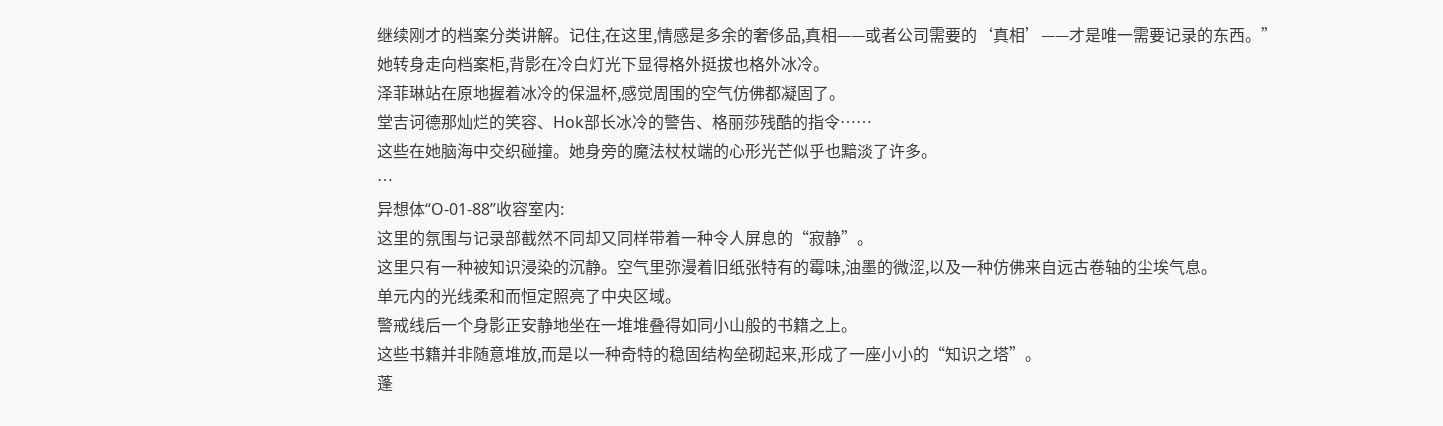继续刚才的档案分类讲解。记住,在这里,情感是多余的奢侈品,真相——或者公司需要的‘真相’——才是唯一需要记录的东西。”
她转身走向档案柜,背影在冷白灯光下显得格外挺拔也格外冰冷。
泽菲琳站在原地握着冰冷的保温杯,感觉周围的空气仿佛都凝固了。
堂吉诃德那灿烂的笑容、Hok部长冰冷的警告、格丽莎残酷的指令……
这些在她脑海中交织碰撞。她身旁的魔法杖杖端的心形光芒似乎也黯淡了许多。
…
异想体“O-01-88”收容室内:
这里的氛围与记录部截然不同却又同样带着一种令人屏息的“寂静”。
这里只有一种被知识浸染的沉静。空气里弥漫着旧纸张特有的霉味,油墨的微涩,以及一种仿佛来自远古卷轴的尘埃气息。
单元内的光线柔和而恒定照亮了中央区域。
警戒线后一个身影正安静地坐在一堆堆叠得如同小山般的书籍之上。
这些书籍并非随意堆放,而是以一种奇特的稳固结构垒砌起来,形成了一座小小的“知识之塔”。
蓬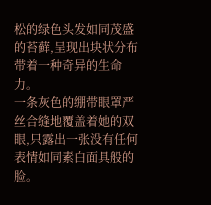松的绿色头发如同茂盛的苔藓,呈现出块状分布带着一种奇异的生命力。
一条灰色的绷带眼罩严丝合缝地覆盖着她的双眼,只露出一张没有任何表情如同素白面具般的脸。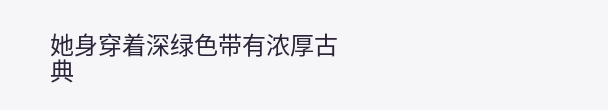她身穿着深绿色带有浓厚古典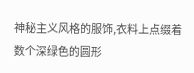神秘主义风格的服饰,衣料上点缀着数个深绿色的圆形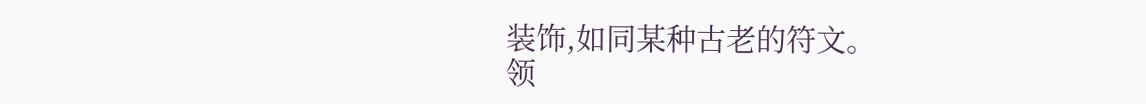装饰,如同某种古老的符文。
领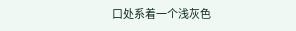口处系着一个浅灰色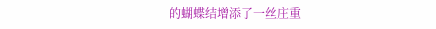的蝴蝶结增添了一丝庄重